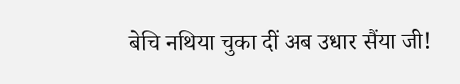बेचि नथिया चुका दीं अब उधार सैंया जी!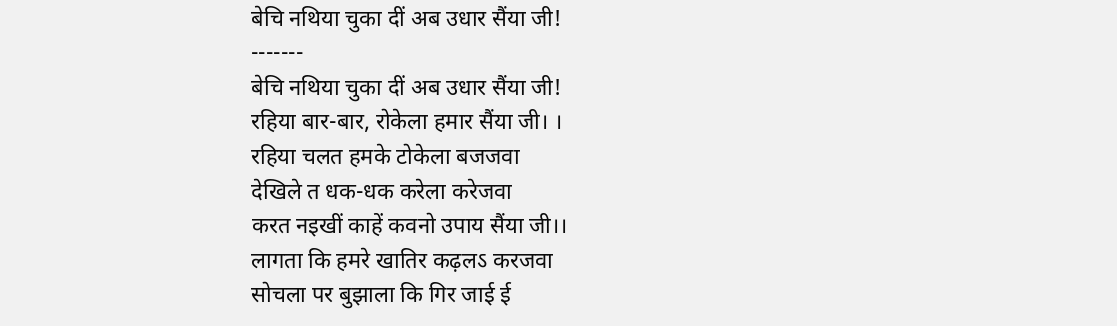बेचि नथिया चुका दीं अब उधार सैंया जी!
---‐---
बेचि नथिया चुका दीं अब उधार सैंया जी!
रहिया बार-बार, रोकेला हमार सैंया जी। ।
रहिया चलत हमके टोकेला बजजवा
देखिले त धक-धक करेला करेजवा
करत नइखीं काहें कवनो उपाय सैंया जी।।
लागता कि हमरे खातिर कढ़लऽ करजवा
सोचला पर बुझाला कि गिर जाई ई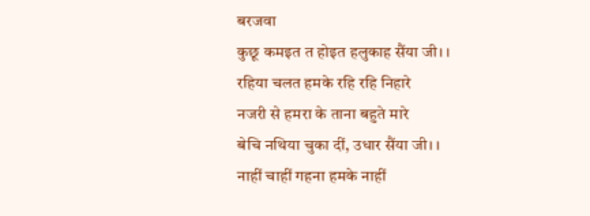बरजवा
कुछू कमइत त होइत हलुकाह सैंया जी। ।
रहिया चलत हमके रहि रहि निहारे
नजरी से हमरा के ताना बहुते मारे
बेचि नथिया चुका दीं, उधार सैंया जी। ।
नाहीं चाहीं गहना हमके नाहीं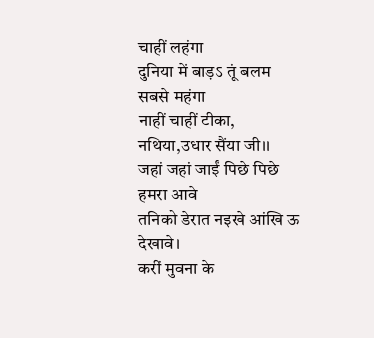चाहीं लहंगा
दुनिया में बाड़ऽ तूं बलम सबसे महंगा
नाहीं चाहीं टीका, नथिया,उधार सैंया जी।।
जहां जहां जाईं पिछे पिछे हमरा आवे
तनिको डेरात नइखे आंखि ऊ देखावे।
करीं मुवना के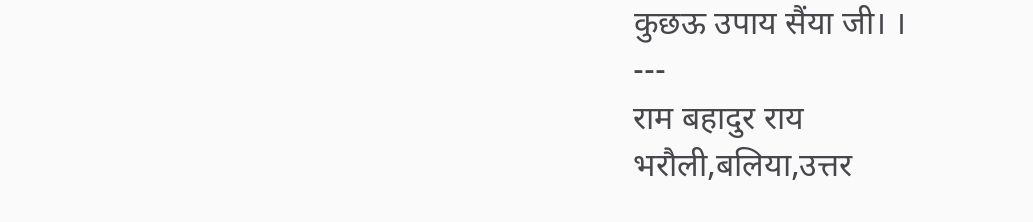कुछऊ उपाय सैंया जी। ।
---
राम बहादुर राय
भरौली,बलिया,उत्तर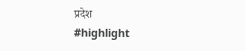प्रदेश
#highlight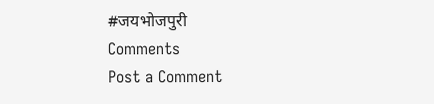#जयभोजपुरी
Comments
Post a Comment